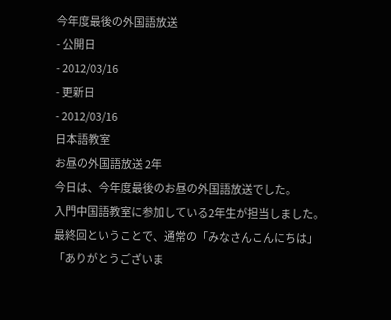今年度最後の外国語放送
- 公開日
- 2012/03/16
- 更新日
- 2012/03/16
日本語教室
お昼の外国語放送 2年
今日は、今年度最後のお昼の外国語放送でした。
入門中国語教室に参加している2年生が担当しました。
最終回ということで、通常の「みなさんこんにちは」「ありがとうございま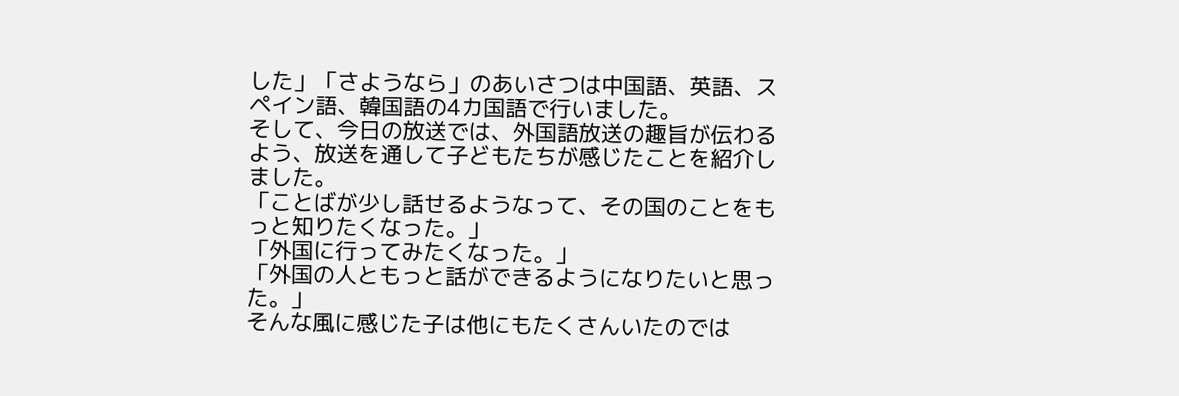した」「さようなら」のあいさつは中国語、英語、スペイン語、韓国語の4カ国語で行いました。
そして、今日の放送では、外国語放送の趣旨が伝わるよう、放送を通して子どもたちが感じたことを紹介しました。
「ことばが少し話せるようなって、その国のことをもっと知りたくなった。」
「外国に行ってみたくなった。」
「外国の人ともっと話ができるようになりたいと思った。」
そんな風に感じた子は他にもたくさんいたのでは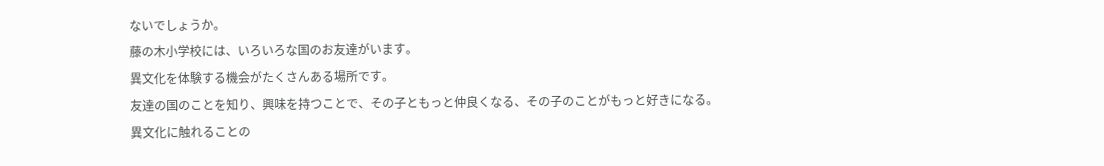ないでしょうか。
藤の木小学校には、いろいろな国のお友達がいます。
異文化を体験する機会がたくさんある場所です。
友達の国のことを知り、興味を持つことで、その子ともっと仲良くなる、その子のことがもっと好きになる。
異文化に触れることの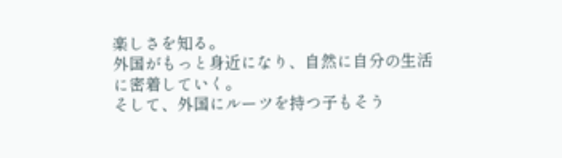楽しさを知る。
外国がもっと身近になり、自然に自分の生活に密着していく。
そして、外国にルーツを持つ子もそう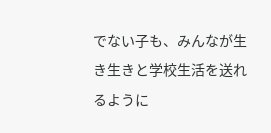でない子も、みんなが生き生きと学校生活を送れるように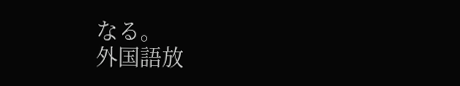なる。
外国語放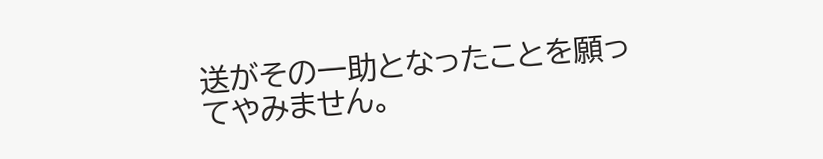送がその一助となったことを願ってやみません。